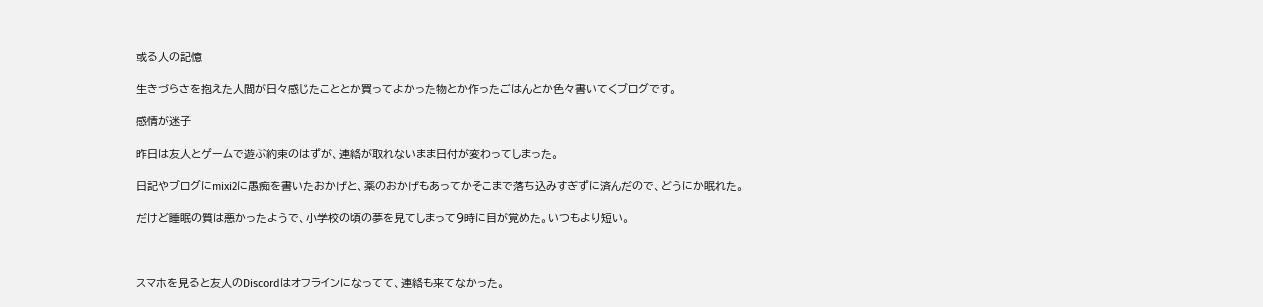或る人の記憶

生きづらさを抱えた人間が日々感じたこととか買ってよかった物とか作ったごはんとか色々書いてくブログです。

感情が迷子

昨日は友人とゲームで遊ぶ約束のはずが、連絡が取れないまま日付が変わってしまった。

日記やブログにmixi2に愚痴を書いたおかげと、薬のおかげもあってかそこまで落ち込みすぎずに済んだので、どうにか眠れた。

だけど睡眠の質は悪かったようで、小学校の頃の夢を見てしまって9時に目が覚めた。いつもより短い。



スマホを見ると友人のDiscordはオフラインになってて、連絡も来てなかった。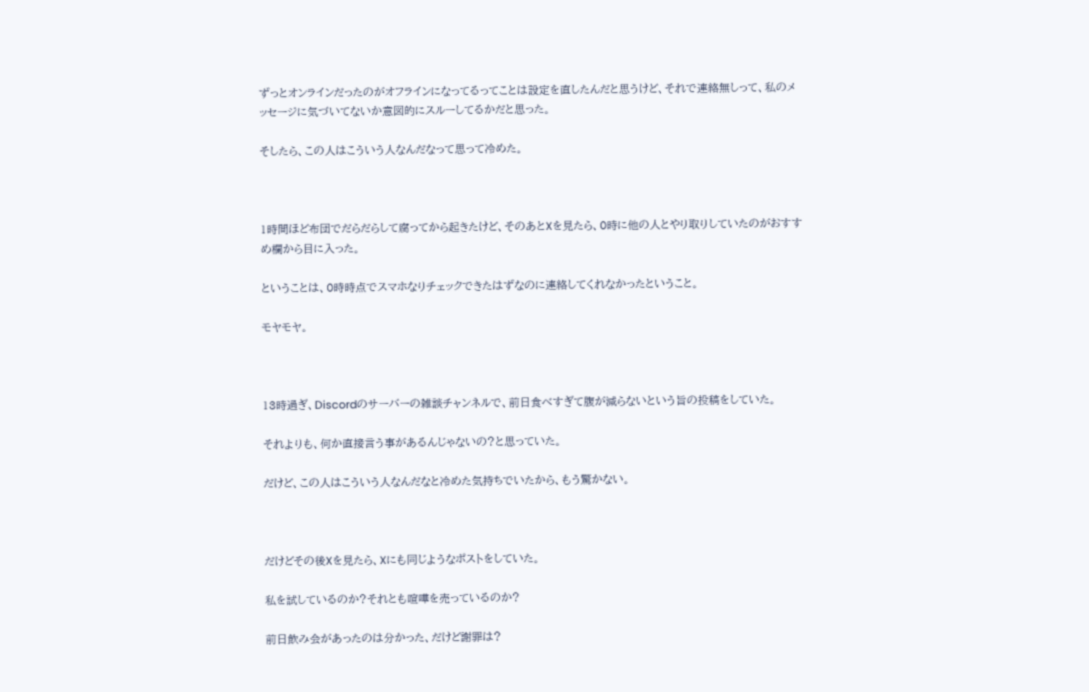ずっとオンラインだったのがオフラインになってるってことは設定を直したんだと思うけど、それで連絡無しって、私のメッセージに気づいてないか意図的にスルーしてるかだと思った。

そしたら、この人はこういう人なんだなって思って冷めた。



1時間ほど布団でだらだらして腐ってから起きたけど、そのあとXを見たら、0時に他の人とやり取りしていたのがおすすめ欄から目に入った。

ということは、0時時点でスマホなりチェックできたはずなのに連絡してくれなかったということ。

モヤモヤ。



13時過ぎ、Discordのサーバーの雑談チャンネルで、前日食べすぎて腹が減らないという旨の投稿をしていた。

それよりも、何か直接言う事があるんじゃないの?と思っていた。

だけど、この人はこういう人なんだなと冷めた気持ちでいたから、もう驚かない。



だけどその後Xを見たら、Xにも同じようなポストをしていた。

私を試しているのか?それとも喧嘩を売っているのか?

前日飲み会があったのは分かった、だけど謝罪は?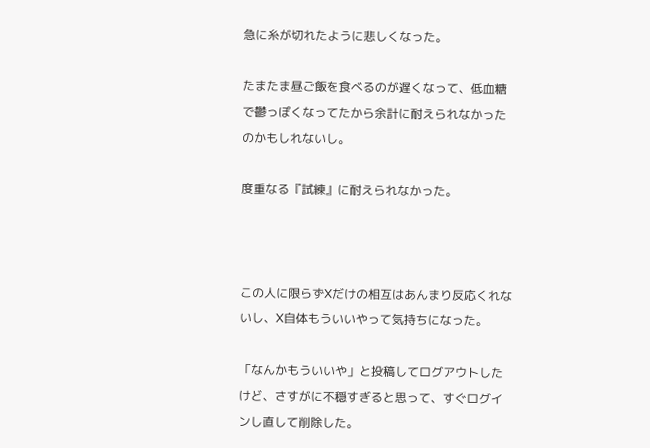急に糸が切れたように悲しくなった。

たまたま昼ご飯を食べるのが遅くなって、低血糖で鬱っぽくなってたから余計に耐えられなかったのかもしれないし。

度重なる『試練』に耐えられなかった。



この人に限らずXだけの相互はあんまり反応くれないし、X自体もういいやって気持ちになった。

「なんかもういいや」と投稿してログアウトしたけど、さすがに不穏すぎると思って、すぐログインし直して削除した。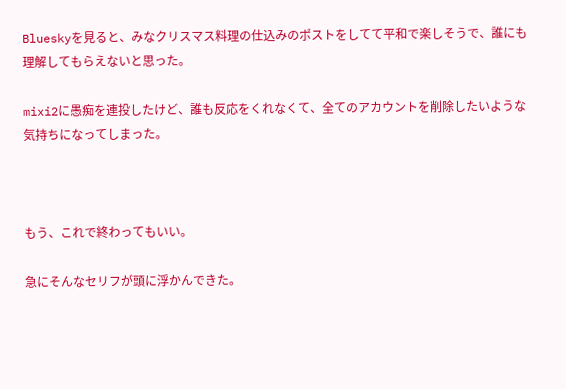Blueskyを見ると、みなクリスマス料理の仕込みのポストをしてて平和で楽しそうで、誰にも理解してもらえないと思った。

mixi2に愚痴を連投したけど、誰も反応をくれなくて、全てのアカウントを削除したいような気持ちになってしまった。



もう、これで終わってもいい。

急にそんなセリフが頭に浮かんできた。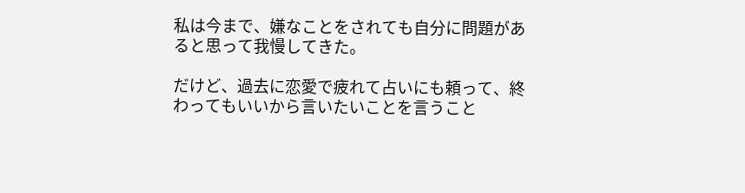私は今まで、嫌なことをされても自分に問題があると思って我慢してきた。

だけど、過去に恋愛で疲れて占いにも頼って、終わってもいいから言いたいことを言うこと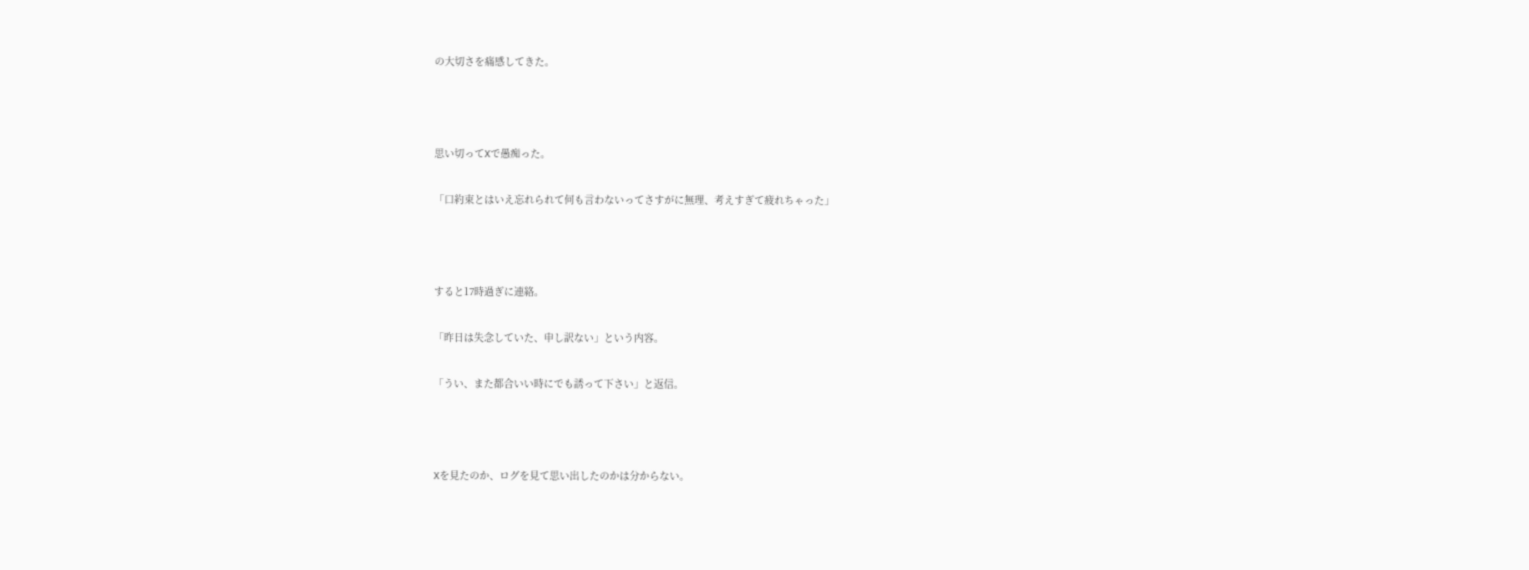の大切さを痛感してきた。



思い切ってXで愚痴った。

「口約束とはいえ忘れられて何も言わないってさすがに無理、考えすぎて疲れちゃった」



すると17時過ぎに連絡。

「昨日は失念していた、申し訳ない」という内容。

「うい、また都合いい時にでも誘って下さい」と返信。



Xを見たのか、ログを見て思い出したのかは分からない。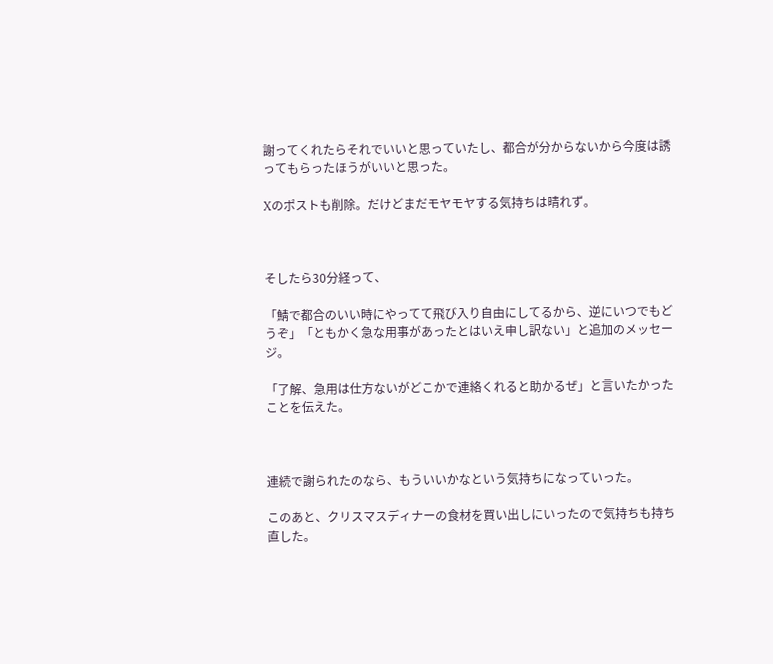謝ってくれたらそれでいいと思っていたし、都合が分からないから今度は誘ってもらったほうがいいと思った。

Xのポストも削除。だけどまだモヤモヤする気持ちは晴れず。



そしたら30分経って、

「鯖で都合のいい時にやってて飛び入り自由にしてるから、逆にいつでもどうぞ」「ともかく急な用事があったとはいえ申し訳ない」と追加のメッセージ。

「了解、急用は仕方ないがどこかで連絡くれると助かるぜ」と言いたかったことを伝えた。



連続で謝られたのなら、もういいかなという気持ちになっていった。

このあと、クリスマスディナーの食材を買い出しにいったので気持ちも持ち直した。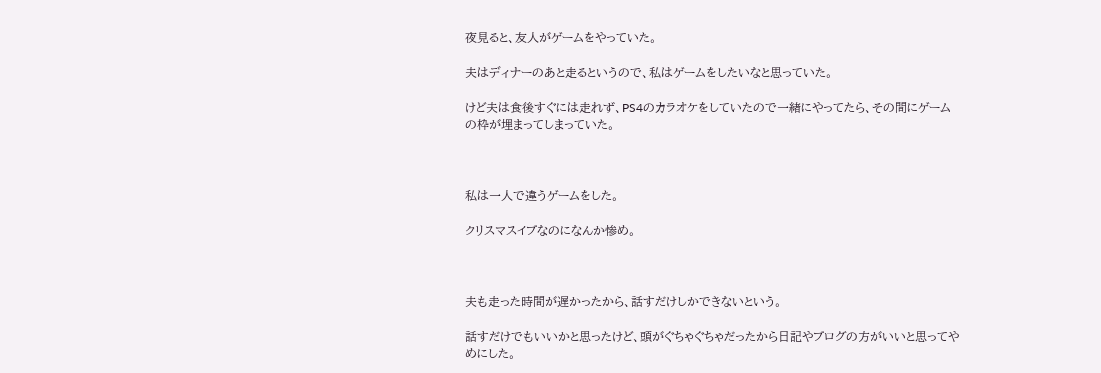夜見ると、友人がゲームをやっていた。

夫はディナーのあと走るというので、私はゲームをしたいなと思っていた。

けど夫は食後すぐには走れず、PS4のカラオケをしていたので一緒にやってたら、その間にゲームの枠が埋まってしまっていた。



私は一人で違うゲームをした。

クリスマスイブなのになんか惨め。



夫も走った時間が遅かったから、話すだけしかできないという。

話すだけでもいいかと思ったけど、頭がぐちゃぐちゃだったから日記やブログの方がいいと思ってやめにした。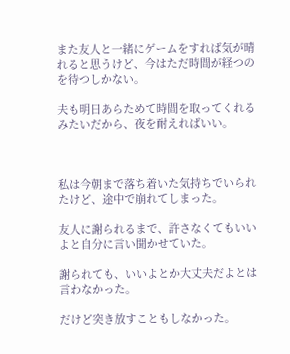また友人と一緒にゲームをすれば気が晴れると思うけど、今はただ時間が経つのを待つしかない。

夫も明日あらためて時間を取ってくれるみたいだから、夜を耐えればいい。



私は今朝まで落ち着いた気持ちでいられたけど、途中で崩れてしまった。

友人に謝られるまで、許さなくてもいいよと自分に言い聞かせていた。

謝られても、いいよとか大丈夫だよとは言わなかった。

だけど突き放すこともしなかった。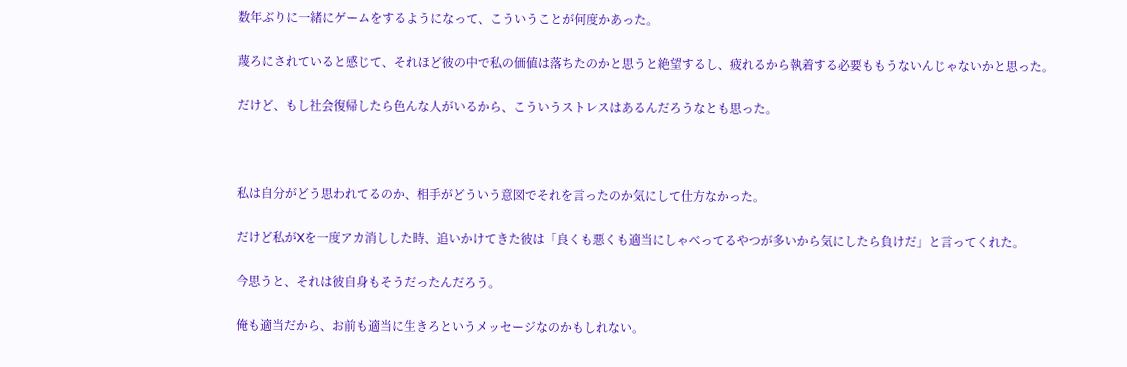数年ぶりに一緒にゲームをするようになって、こういうことが何度かあった。

蔑ろにされていると感じて、それほど彼の中で私の価値は落ちたのかと思うと絶望するし、疲れるから執着する必要ももうないんじゃないかと思った。

だけど、もし社会復帰したら色んな人がいるから、こういうストレスはあるんだろうなとも思った。



私は自分がどう思われてるのか、相手がどういう意図でそれを言ったのか気にして仕方なかった。

だけど私がXを一度アカ消しした時、追いかけてきた彼は「良くも悪くも適当にしゃべってるやつが多いから気にしたら負けだ」と言ってくれた。

今思うと、それは彼自身もそうだったんだろう。

俺も適当だから、お前も適当に生きろというメッセージなのかもしれない。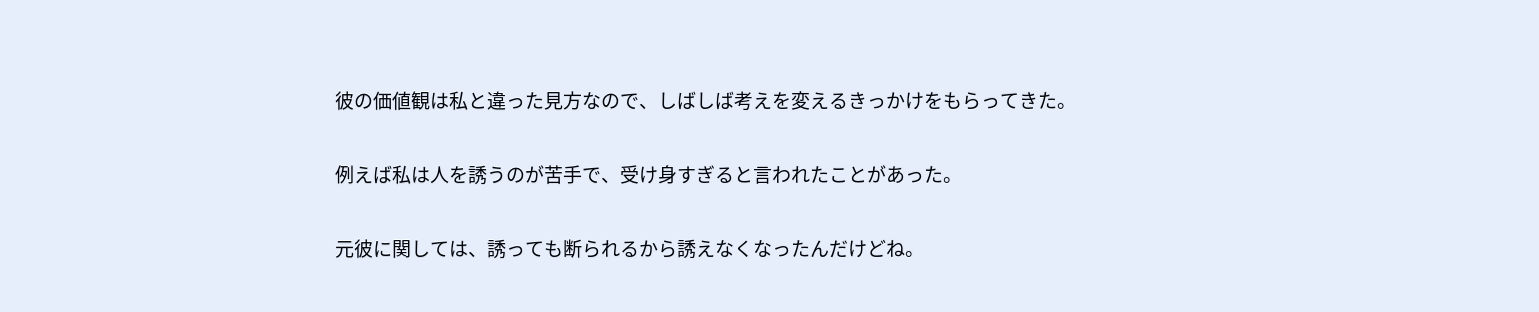彼の価値観は私と違った見方なので、しばしば考えを変えるきっかけをもらってきた。

例えば私は人を誘うのが苦手で、受け身すぎると言われたことがあった。

元彼に関しては、誘っても断られるから誘えなくなったんだけどね。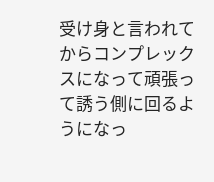受け身と言われてからコンプレックスになって頑張って誘う側に回るようになっ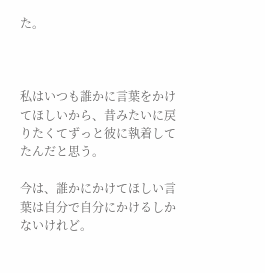た。



私はいつも誰かに言葉をかけてほしいから、昔みたいに戻りたくてずっと彼に執着してたんだと思う。

今は、誰かにかけてほしい言葉は自分で自分にかけるしかないけれど。